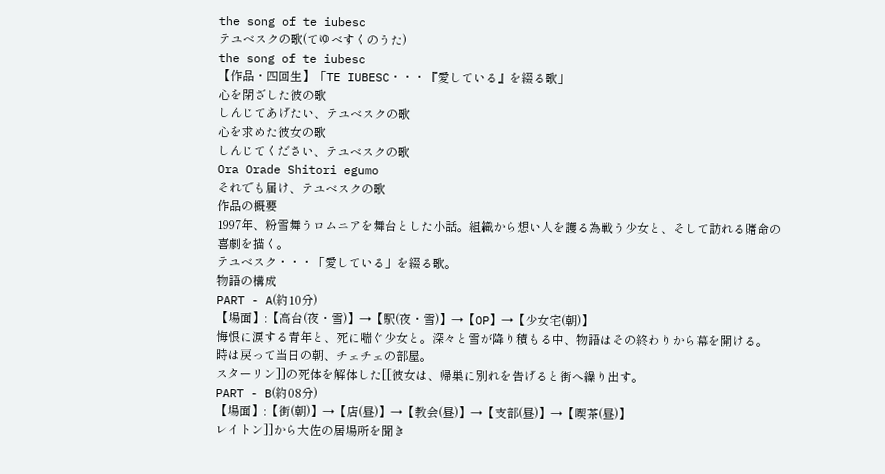the song of te iubesc
テユベスクの歌(てゆべすくのうた)
the song of te iubesc
【作品・四回生】「TE IUBESC・・・『愛している』を綴る歌」
心を閉ざした彼の歌
しんじてあげたい、テユベスクの歌
心を求めた彼女の歌
しんじてください、テユベスクの歌
Ora Orade Shitori egumo
それでも届け、テユベスクの歌
作品の概要
1997年、粉雪舞うロムニアを舞台とした小話。組織から想い人を護る為戦う少女と、そして訪れる賭命の喜劇を描く。
テユベスク・・・「愛している」を綴る歌。
物語の構成
PART - A(約10分)
【場面】:【高台(夜・雪)】→【駅(夜・雪)】→【OP】→【少女宅(朝)】
悔恨に涙する青年と、死に喘ぐ少女と。深々と雪が降り積もる中、物語はその終わりから幕を開ける。
時は戻って当日の朝、チェチェの部屋。
スターリン]]の死体を解体した[[彼女は、帰巣に別れを告げると街へ繰り出す。
PART - B(約08分)
【場面】:【街(朝)】→【店(昼)】→【教会(昼)】→【支部(昼)】→【喫茶(昼)】
レイトン]]から大佐の居場所を聞き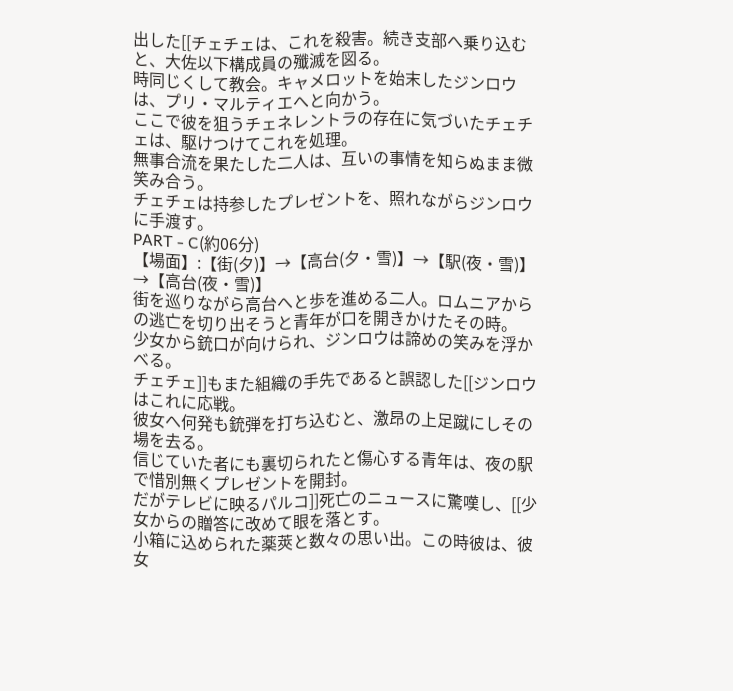出した[[チェチェは、これを殺害。続き支部へ乗り込むと、大佐以下構成員の殲滅を図る。
時同じくして教会。キャメロットを始末したジンロウは、プリ・マルティエへと向かう。
ここで彼を狙うチェネレントラの存在に気づいたチェチェは、駆けつけてこれを処理。
無事合流を果たした二人は、互いの事情を知らぬまま微笑み合う。
チェチェは持参したプレゼントを、照れながらジンロウに手渡す。
PART - C(約06分)
【場面】:【街(夕)】→【高台(夕・雪)】→【駅(夜・雪)】→【高台(夜・雪)】
街を巡りながら高台へと歩を進める二人。ロムニアからの逃亡を切り出そうと青年が口を開きかけたその時。
少女から銃口が向けられ、ジンロウは諦めの笑みを浮かべる。
チェチェ]]もまた組織の手先であると誤認した[[ジンロウはこれに応戦。
彼女へ何発も銃弾を打ち込むと、激昂の上足蹴にしその場を去る。
信じていた者にも裏切られたと傷心する青年は、夜の駅で惜別無くプレゼントを開封。
だがテレビに映るパルコ]]死亡のニュースに驚嘆し、[[少女からの贈答に改めて眼を落とす。
小箱に込められた薬莢と数々の思い出。この時彼は、彼女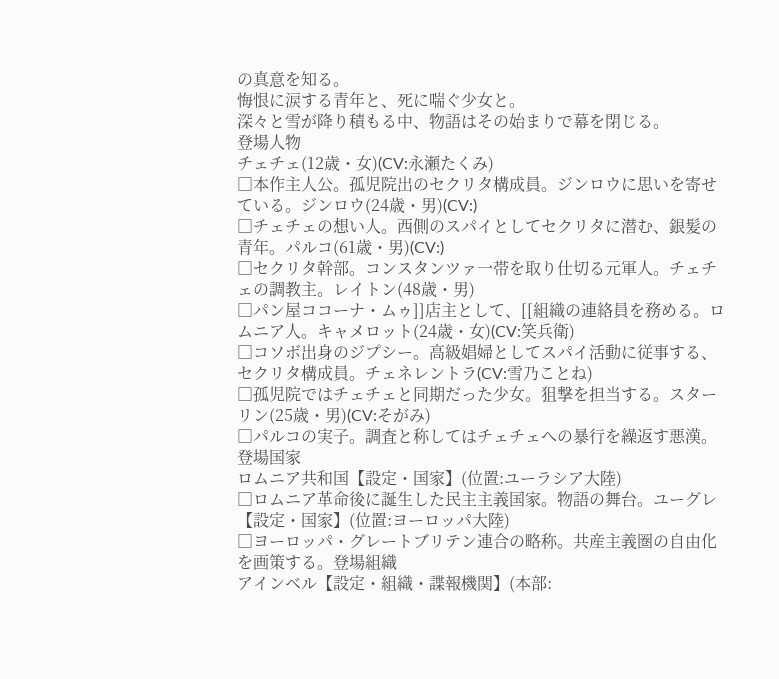の真意を知る。
悔恨に涙する青年と、死に喘ぐ少女と。
深々と雪が降り積もる中、物語はその始まりで幕を閉じる。
登場人物
チェチェ(12歳・女)(CV:永瀬たくみ)
□本作主人公。孤児院出のセクリタ構成員。ジンロウに思いを寄せている。ジンロウ(24歳・男)(CV:)
□チェチェの想い人。西側のスパイとしてセクリタに潜む、銀髪の青年。パルコ(61歳・男)(CV:)
□セクリタ幹部。コンスタンツァ一帯を取り仕切る元軍人。チェチェの調教主。レイトン(48歳・男)
□パン屋ココーナ・ムゥ]]店主として、[[組織の連絡員を務める。ロムニア人。キャメロット(24歳・女)(CV:笑兵衛)
□コソボ出身のジプシー。高級娼婦としてスパイ活動に従事する、セクリタ構成員。チェネレントラ(CV:雪乃ことね)
□孤児院ではチェチェと同期だった少女。狙撃を担当する。スターリン(25歳・男)(CV:そがみ)
□パルコの実子。調査と称してはチェチェへの暴行を繰返す悪漢。登場国家
ロムニア共和国【設定・国家】(位置:ユーラシア大陸)
□ロムニア革命後に誕生した民主主義国家。物語の舞台。ユーグレ【設定・国家】(位置:ヨーロッパ大陸)
□ヨーロッパ・グレートブリテン連合の略称。共産主義圏の自由化を画策する。登場組織
アインベル【設定・組織・諜報機関】(本部: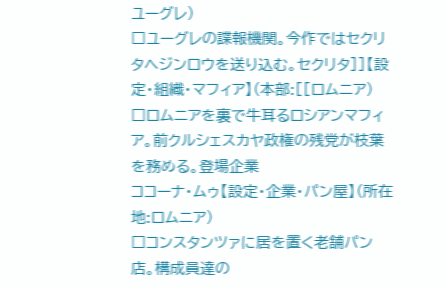ユーグレ)
□ユーグレの諜報機関。今作ではセクリタへジンロウを送り込む。セクリタ]]【設定・組織・マフィア】(本部:[[ロムニア)
□ロムニアを裏で牛耳るロシアンマフィア。前クルシェスカヤ政権の残党が枝葉を務める。登場企業
ココーナ・ムゥ【設定・企業・パン屋】(所在地:ロムニア)
□コンスタンツァに居を置く老舗パン店。構成員達の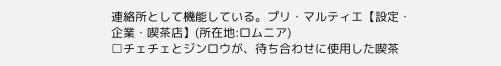連絡所として機能している。プリ・マルティエ【設定・企業・喫茶店】(所在地:ロムニア)
□チェチェとジンロウが、待ち合わせに使用した喫茶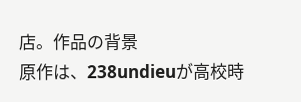店。作品の背景
原作は、238undieuが高校時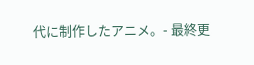代に制作したアニメ。- 最終更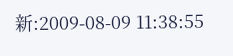新:2009-08-09 11:38:55